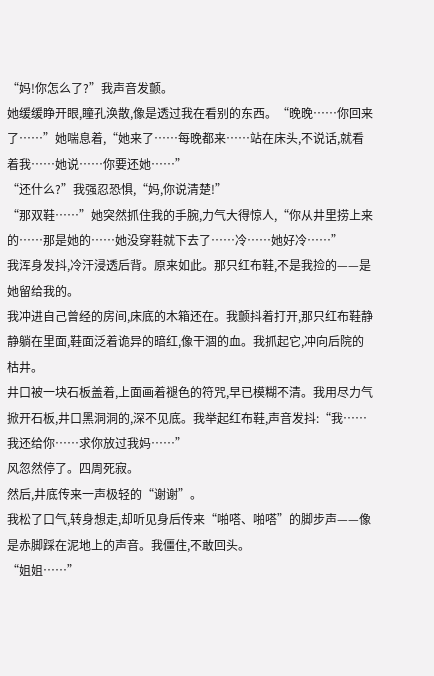“妈!你怎么了?”我声音发颤。
她缓缓睁开眼,瞳孔涣散,像是透过我在看别的东西。“晚晚……你回来了……”她喘息着,“她来了……每晚都来……站在床头,不说话,就看着我……她说……你要还她……”
“还什么?”我强忍恐惧,“妈,你说清楚!”
“那双鞋……”她突然抓住我的手腕,力气大得惊人,“你从井里捞上来的……那是她的……她没穿鞋就下去了……冷……她好冷……”
我浑身发抖,冷汗浸透后背。原来如此。那只红布鞋,不是我捡的——是她留给我的。
我冲进自己曾经的房间,床底的木箱还在。我颤抖着打开,那只红布鞋静静躺在里面,鞋面泛着诡异的暗红,像干涸的血。我抓起它,冲向后院的枯井。
井口被一块石板盖着,上面画着褪色的符咒,早已模糊不清。我用尽力气掀开石板,井口黑洞洞的,深不见底。我举起红布鞋,声音发抖:“我……我还给你……求你放过我妈……”
风忽然停了。四周死寂。
然后,井底传来一声极轻的“谢谢”。
我松了口气,转身想走,却听见身后传来“啪嗒、啪嗒”的脚步声——像是赤脚踩在泥地上的声音。我僵住,不敢回头。
“姐姐……”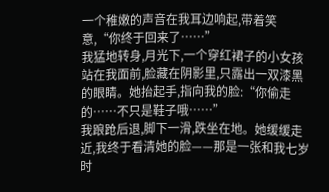一个稚嫩的声音在我耳边响起,带着笑意,“你终于回来了……”
我猛地转身,月光下,一个穿红裙子的小女孩站在我面前,脸藏在阴影里,只露出一双漆黑的眼睛。她抬起手,指向我的脸:“你偷走的……不只是鞋子哦……”
我踉跄后退,脚下一滑,跌坐在地。她缓缓走近,我终于看清她的脸——那是一张和我七岁时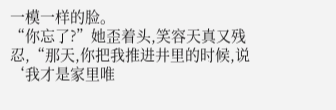一模一样的脸。
“你忘了?”她歪着头,笑容天真又残忍,“那天,你把我推进井里的时候,说‘我才是家里唯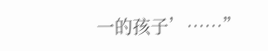一的孩子’……”